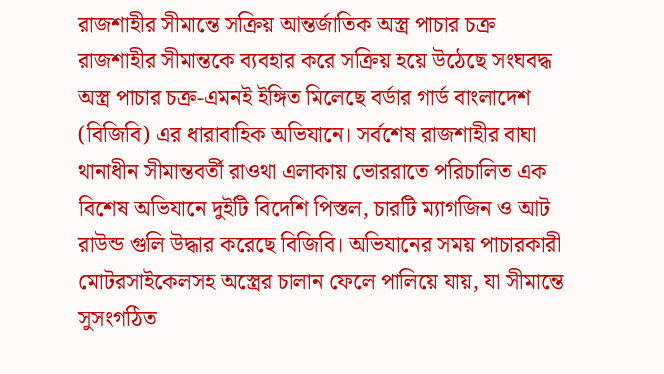রাজশাহীর সীমান্তে সক্রিয় আন্তর্জাতিক অস্ত্র পাচার চক্র
রাজশাহীর সীমান্তকে ব্যবহার করে সক্রিয় হয়ে উঠেছে সংঘবদ্ধ অস্ত্র পাচার চক্র-এমনই ইঙ্গিত মিলেছে বর্ডার গার্ড বাংলাদেশ (বিজিবি) এর ধারাবাহিক অভিযানে। সর্বশেষ রাজশাহীর বাঘা থানাধীন সীমান্তবর্তী রাওথা এলাকায় ভোররাতে পরিচালিত এক বিশেষ অভিযানে দুইটি বিদেশি পিস্তল, চারটি ম্যাগজিন ও আট রাউন্ড গুলি উদ্ধার করেছে বিজিবি। অভিযানের সময় পাচারকারী মোটরসাইকেলসহ অস্ত্রের চালান ফেলে পালিয়ে যায়, যা সীমান্তে সুসংগঠিত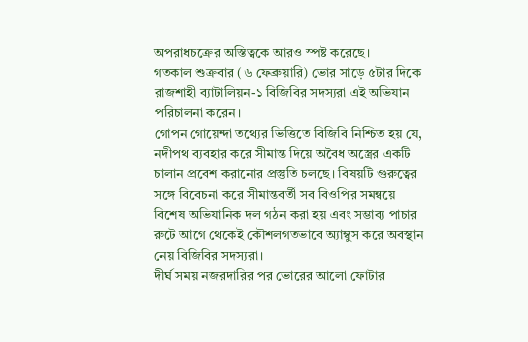অপরাধচক্রের অস্তিত্বকে আরও স্পষ্ট করেছে।
গতকাল শুক্রবার (৬ ফেব্রুয়ারি) ভোর সাড়ে ৫টার দিকে রাজশাহী ব্যাটালিয়ন-১ বিজিবির সদস্যরা এই অভিযান পরিচালনা করেন।
গোপন গোয়েন্দা তথ্যের ভিত্তিতে বিজিবি নিশ্চিত হয় যে, নদীপথ ব্যবহার করে সীমান্ত দিয়ে অবৈধ অস্ত্রের একটি চালান প্রবেশ করানোর প্রস্তুতি চলছে। বিষয়টি গুরুত্বের সঙ্গে বিবেচনা করে সীমান্তবর্তী সব বিওপির সমন্বয়ে বিশেষ অভিযানিক দল গঠন করা হয় এবং সম্ভাব্য পাচার রুটে আগে থেকেই কৌশলগতভাবে অ্যাম্বুস করে অবস্থান নেয় বিজিবির সদস্যরা।
দীর্ঘ সময় নজরদারির পর ভোরের আলো ফোটার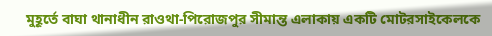মুহূর্তে বাঘা থানাধীন রাওথা-পিরোজপুর সীমান্ত এলাকায় একটি মোটরসাইকেলকে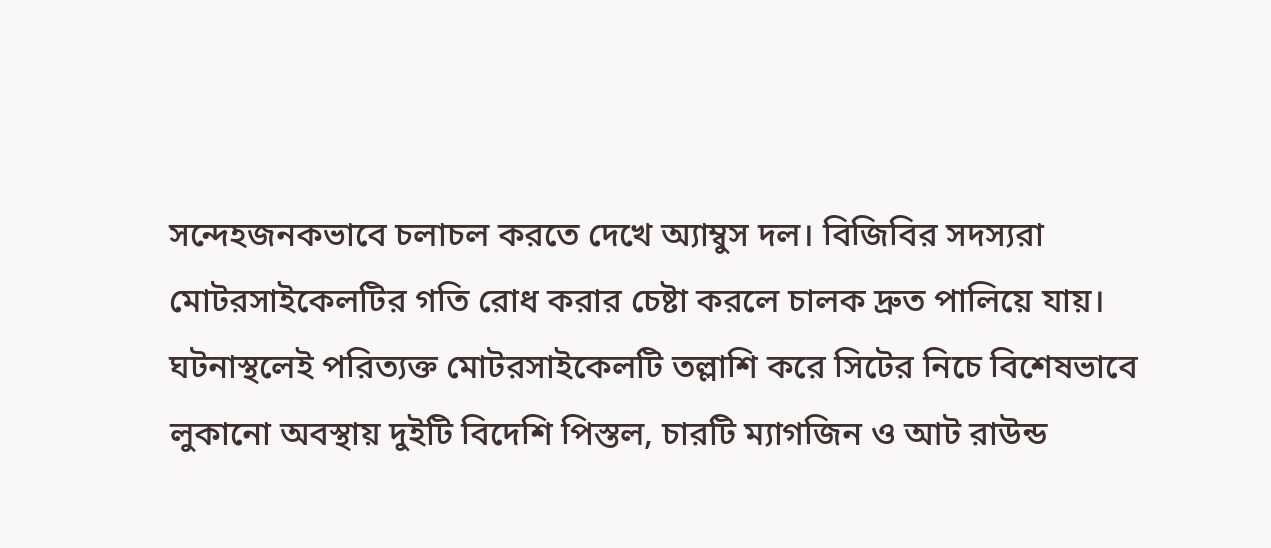সন্দেহজনকভাবে চলাচল করতে দেখে অ্যাম্বুস দল। বিজিবির সদস্যরা মোটরসাইকেলটির গতি রোধ করার চেষ্টা করলে চালক দ্রুত পালিয়ে যায়।
ঘটনাস্থলেই পরিত্যক্ত মোটরসাইকেলটি তল্লাশি করে সিটের নিচে বিশেষভাবে লুকানো অবস্থায় দুইটি বিদেশি পিস্তল, চারটি ম্যাগজিন ও আট রাউন্ড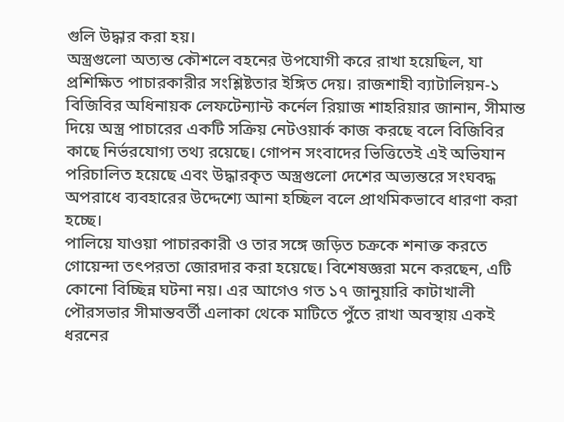গুলি উদ্ধার করা হয়।
অস্ত্রগুলো অত্যন্ত কৌশলে বহনের উপযোগী করে রাখা হয়েছিল, যা প্রশিক্ষিত পাচারকারীর সংশ্লিষ্টতার ইঙ্গিত দেয়। রাজশাহী ব্যাটালিয়ন-১ বিজিবির অধিনায়ক লেফটেন্যান্ট কর্নেল রিয়াজ শাহরিয়ার জানান, সীমান্ত দিয়ে অস্ত্র পাচারের একটি সক্রিয় নেটওয়ার্ক কাজ করছে বলে বিজিবির কাছে নির্ভরযোগ্য তথ্য রয়েছে। গোপন সংবাদের ভিত্তিতেই এই অভিযান পরিচালিত হয়েছে এবং উদ্ধারকৃত অস্ত্রগুলো দেশের অভ্যন্তরে সংঘবদ্ধ অপরাধে ব্যবহারের উদ্দেশ্যে আনা হচ্ছিল বলে প্রাথমিকভাবে ধারণা করা হচ্ছে।
পালিয়ে যাওয়া পাচারকারী ও তার সঙ্গে জড়িত চক্রকে শনাক্ত করতে গোয়েন্দা তৎপরতা জোরদার করা হয়েছে। বিশেষজ্ঞরা মনে করছেন, এটি কোনো বিচ্ছিন্ন ঘটনা নয়। এর আগেও গত ১৭ জানুয়ারি কাটাখালী পৌরসভার সীমান্তবর্তী এলাকা থেকে মাটিতে পুঁতে রাখা অবস্থায় একই ধরনের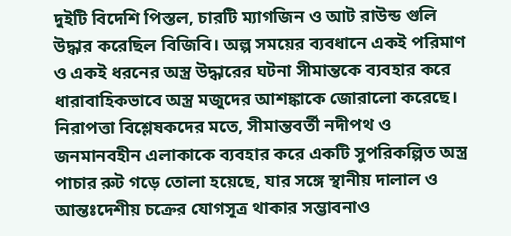দুইটি বিদেশি পিস্তল, চারটি ম্যাগজিন ও আট রাউন্ড গুলি উদ্ধার করেছিল বিজিবি। অল্প সময়ের ব্যবধানে একই পরিমাণ ও একই ধরনের অস্ত্র উদ্ধারের ঘটনা সীমান্তকে ব্যবহার করে ধারাবাহিকভাবে অস্ত্র মজুদের আশঙ্কাকে জোরালো করেছে।
নিরাপত্তা বিশ্লেষকদের মতে, সীমান্তবর্তী নদীপথ ও জনমানবহীন এলাকাকে ব্যবহার করে একটি সুপরিকল্পিত অস্ত্র পাচার রুট গড়ে তোলা হয়েছে, যার সঙ্গে স্থানীয় দালাল ও আন্তঃদেশীয় চক্রের যোগসূত্র থাকার সম্ভাবনাও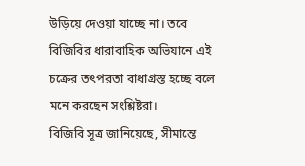উড়িয়ে দেওয়া যাচ্ছে না। তবে বিজিবির ধারাবাহিক অভিযানে এই চক্রের তৎপরতা বাধাগ্রস্ত হচ্ছে বলে মনে করছেন সংশ্লিষ্টরা।
বিজিবি সূত্র জানিয়েছে, সীমান্তে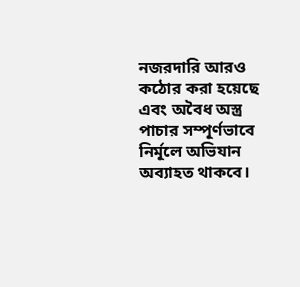নজরদারি আরও কঠোর করা হয়েছে এবং অবৈধ অস্ত্র পাচার সম্পূর্ণভাবে নির্মূলে অভিযান অব্যাহত থাকবে।